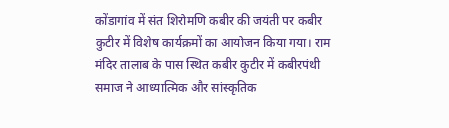कोंडागांव में संत शिरोमणि कबीर की जयंती पर कबीर कुटीर में विशेष कार्यक्रमों का आयोजन किया गया। राम मंदिर तालाब के पास स्थित कबीर कुटीर में कबीरपंथी समाज ने आध्यात्मिक और सांस्कृतिक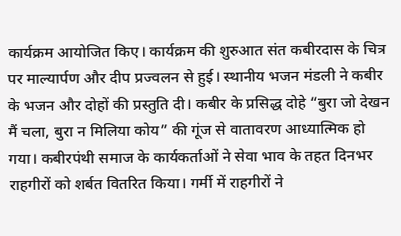कार्यक्रम आयोजित किए। कार्यक्रम की शुरुआत संत कबीरदास के चित्र पर माल्यार्पण और दीप प्रज्वलन से हुई। स्थानीय भजन मंडली ने कबीर के भजन और दोहों की प्रस्तुति दी। कबीर के प्रसिद्ध दोहे “बुरा जो देखन मैं चला, बुरा न मिलिया कोय” की गूंज से वातावरण आध्यात्मिक हो गया। कबीरपंथी समाज के कार्यकर्ताओं ने सेवा भाव के तहत दिनभर राहगीरों को शर्बत वितरित किया। गर्मी में राहगीरों ने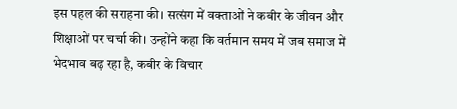इस पहल की सराहना की। सत्संग में वक्ताओं ने कबीर के जीवन और शिक्षाओं पर चर्चा की। उन्होंने कहा कि वर्तमान समय में जब समाज में भेदभाव बढ़ रहा है, कबीर के विचार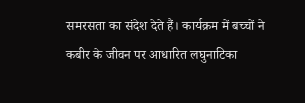समरसता का संदेश देते हैं। कार्यक्रम में बच्चों ने कबीर के जीवन पर आधारित लघुनाटिका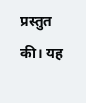प्रस्तुत की। यह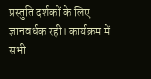प्रस्तुति दर्शकों के लिए ज्ञानवर्धक रही। कार्यक्रम में सभी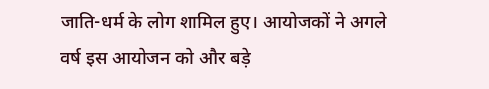जाति-धर्म के लोग शामिल हुए। आयोजकों ने अगले वर्ष इस आयोजन को और बड़े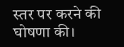स्तर पर करने की घोषणा की।